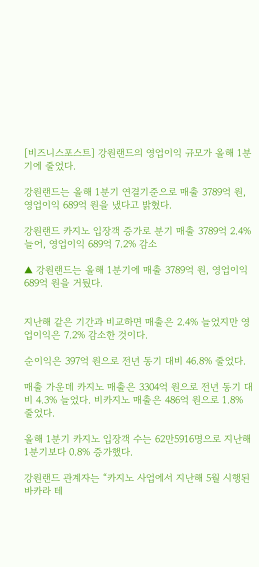[비즈니스포스트] 강원랜드의 영업이익 규모가 올해 1분기에 줄었다.

강원랜드는 올해 1분기 연결기준으로 매출 3789억 원, 영업이익 689억 원을 냈다고 밝혔다.

강원랜드 카지노 입장객 증가로 분기 매출 3789억 2.4% 늘어, 영업이익 689억 7.2% 감소

▲ 강원랜드는 올해 1분기에 매출 3789억 원, 영업이익 689억 원을 거뒀다.


지난해 같은 기간과 비교하면 매출은 2.4% 늘었지만 영업이익은 7.2% 감소한 것이다.

순이익은 397억 원으로 전년 동기 대비 46.8% 줄었다.

매출 가운데 카지노 매출은 3304억 원으로 전년 동기 대비 4.3% 늘었다. 비카지노 매출은 486억 원으로 1.8% 줄었다.

올해 1분기 카지노 입장객 수는 62만5916명으로 지난해 1분기보다 0.8% 증가했다.

강원랜드 관계자는 “카지노 사업에서 지난해 5월 시행된 바카라 테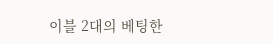이블 2대의 베팅한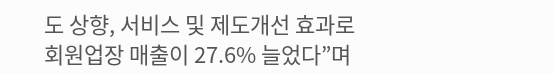도 상향, 서비스 및 제도개선 효과로 회원업장 매출이 27.6% 늘었다”며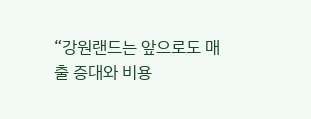“강원랜드는 앞으로도 매출 증대와 비용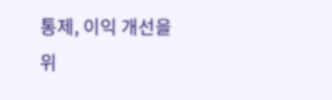통제, 이익 개선을 위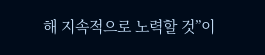해 지속적으로 노력할 것”이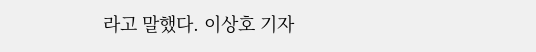라고 말했다. 이상호 기자